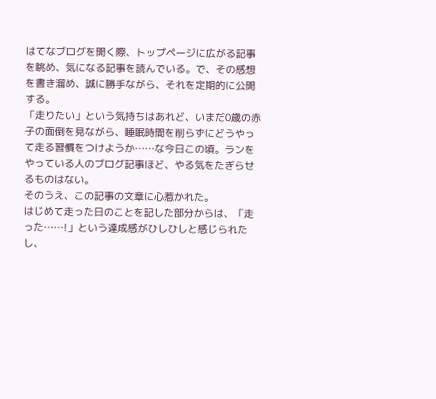はてなブログを開く際、トップページに広がる記事を眺め、気になる記事を読んでいる。で、その感想を書き溜め、誠に勝手ながら、それを定期的に公開する。
「走りたい」という気持ちはあれど、いまだ0歳の赤子の面倒を見ながら、睡眠時間を削らずにどうやって走る習慣をつけようか……な今日この頃。ランをやっている人のブログ記事ほど、やる気をたぎらせるものはない。
そのうえ、この記事の文章に心惹かれた。
はじめて走った日のことを記した部分からは、「走った……!」という達成感がひしひしと感じられたし、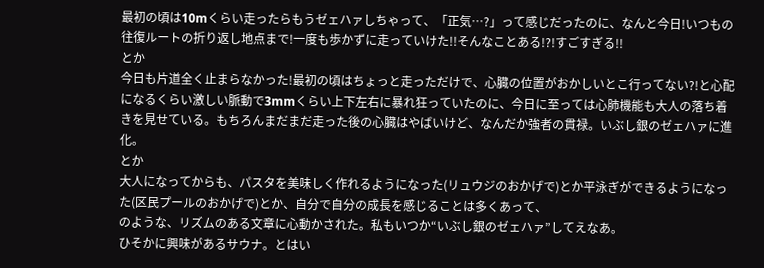最初の頃は10mくらい走ったらもうゼェハァしちゃって、「正気…?」って感じだったのに、なんと今日!いつもの往復ルートの折り返し地点まで!一度も歩かずに走っていけた!!そんなことある!?!すごすぎる!!
とか
今日も片道全く止まらなかった!最初の頃はちょっと走っただけで、心臓の位置がおかしいとこ行ってない?!と心配になるくらい激しい脈動で3mmくらい上下左右に暴れ狂っていたのに、今日に至っては心肺機能も大人の落ち着きを見せている。もちろんまだまだ走った後の心臓はやばいけど、なんだか強者の貫禄。いぶし銀のゼェハァに進化。
とか
大人になってからも、パスタを美味しく作れるようになった(リュウジのおかげで)とか平泳ぎができるようになった(区民プールのおかげで)とか、自分で自分の成長を感じることは多くあって、
のような、リズムのある文章に心動かされた。私もいつか“いぶし銀のゼェハァ”してえなあ。
ひそかに興味があるサウナ。とはい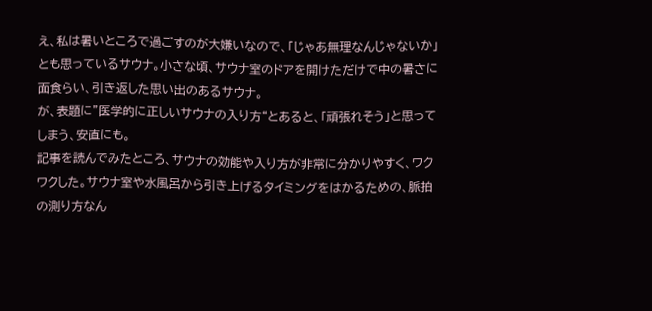え、私は暑いところで過ごすのが大嫌いなので、「じゃあ無理なんじゃないか」とも思っているサウナ。小さな頃、サウナ室のドアを開けただけで中の暑さに面食らい、引き返した思い出のあるサウナ。
が、表題に”医学的に正しいサウナの入り方“とあると、「頑張れそう」と思ってしまう、安直にも。
記事を読んでみたところ、サウナの効能や入り方が非常に分かりやすく、ワクワクした。サウナ室や水風呂から引き上げるタイミングをはかるための、脈拍の測り方なん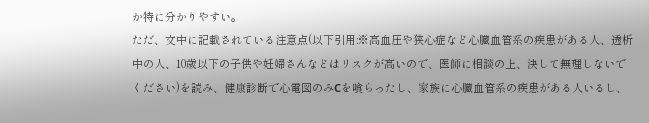か特に分かりやすい。
ただ、文中に記載されている注意点(以下引用:※高血圧や狭心症など心臓血管系の疾患がある人、透析中の人、10歳以下の子供や妊婦さんなどはリスクが高いので、医師に相談の上、決して無理しないでください)を読み、健康診断で心電図のみCを喰らったし、家族に心臓血管系の疾患がある人いるし、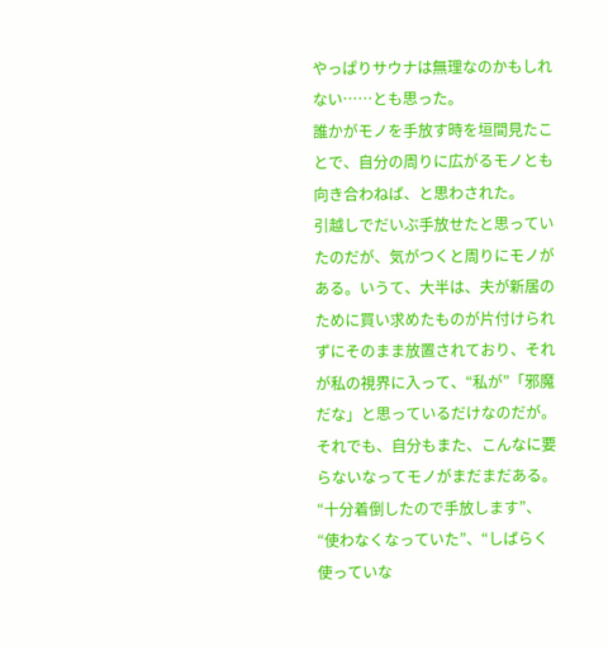やっぱりサウナは無理なのかもしれない……とも思った。
誰かがモノを手放す時を垣間見たことで、自分の周りに広がるモノとも向き合わねば、と思わされた。
引越しでだいぶ手放せたと思っていたのだが、気がつくと周りにモノがある。いうて、大半は、夫が新居のために買い求めたものが片付けられずにそのまま放置されており、それが私の視界に入って、“私が”「邪魔だな」と思っているだけなのだが。
それでも、自分もまた、こんなに要らないなってモノがまだまだある。
“十分着倒したので手放します”、“使わなくなっていた”、“しばらく使っていな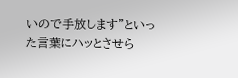いので手放します”といった言葉にハッとさせら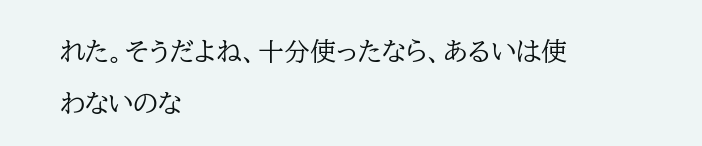れた。そうだよね、十分使ったなら、あるいは使わないのな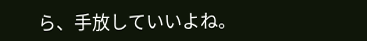ら、手放していいよね。